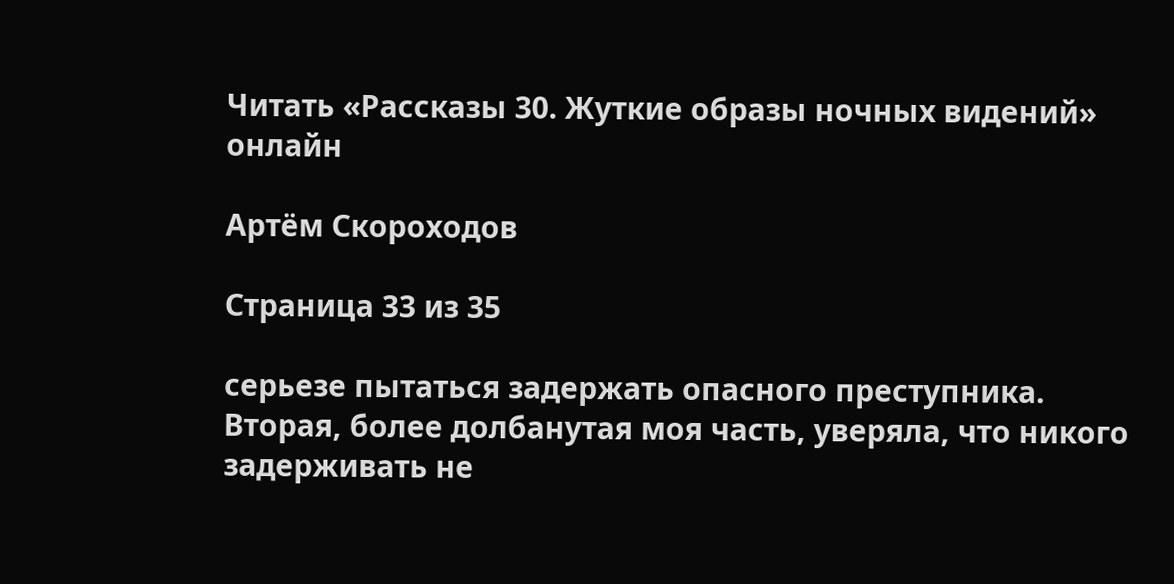Читать «Рассказы 30. Жуткие образы ночных видений» онлайн

Артём Скороходов

Страница 33 из 35

серьезе пытаться задержать опасного преступника. Вторая, более долбанутая моя часть, уверяла, что никого задерживать не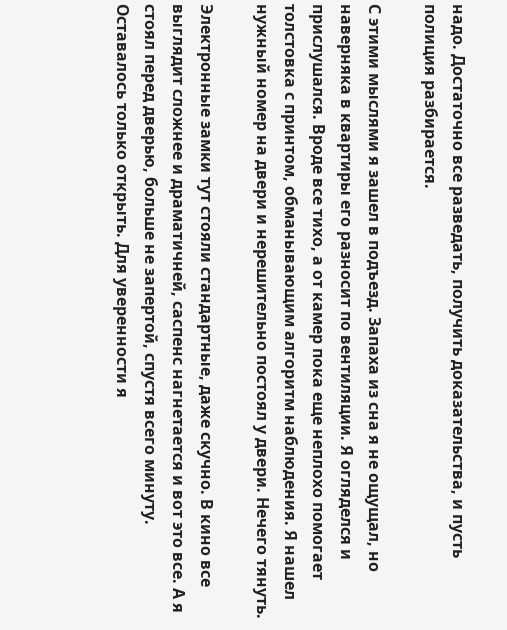надо. Достаточно все разведать, получить доказательства, и пусть полиция разбирается.

С этими мыслями я зашел в подъезд. Запаха из сна я не ощущал, но наверняка в квартиры его разносит по вентиляции. Я огляделся и прислушался. Вроде все тихо, а от камер пока еще неплохо помогает толстовка с принтом, обманывающим алгоритм наблюдения. Я нашел нужный номер на двери и нерешительно постоял у двери. Нечего тянуть.

Электронные замки тут стояли стандартные, даже скучно. В кино все выглядит сложнее и драматичней, саспенс нагнетается и вот это все. А я стоял перед дверью, больше не запертой, спустя всего минуту. Оставалось только открыть. Для уверенности я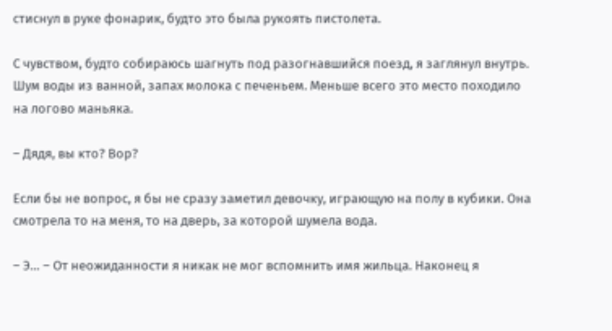стиснул в руке фонарик, будто это была рукоять пистолета.

С чувством, будто собираюсь шагнуть под разогнавшийся поезд, я заглянул внутрь. Шум воды из ванной, запах молока с печеньем. Меньше всего это место походило на логово маньяка.

– Дядя, вы кто? Вор?

Если бы не вопрос, я бы не сразу заметил девочку, играющую на полу в кубики. Она смотрела то на меня, то на дверь, за которой шумела вода.

– Э… – От неожиданности я никак не мог вспомнить имя жильца. Наконец я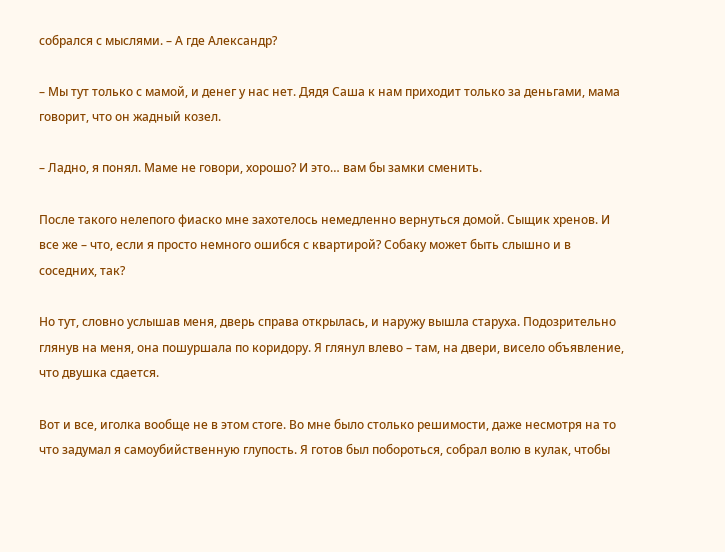собрался с мыслями. – А где Александр?

– Мы тут только с мамой, и денег у нас нет. Дядя Саша к нам приходит только за деньгами, мама говорит, что он жадный козел.

– Ладно, я понял. Маме не говори, хорошо? И это… вам бы замки сменить.

После такого нелепого фиаско мне захотелось немедленно вернуться домой. Сыщик хренов. И все же – что, если я просто немного ошибся с квартирой? Собаку может быть слышно и в соседних, так?

Но тут, словно услышав меня, дверь справа открылась, и наружу вышла старуха. Подозрительно глянув на меня, она пошуршала по коридору. Я глянул влево – там, на двери, висело объявление, что двушка сдается.

Вот и все, иголка вообще не в этом стоге. Во мне было столько решимости, даже несмотря на то что задумал я самоубийственную глупость. Я готов был побороться, собрал волю в кулак, чтобы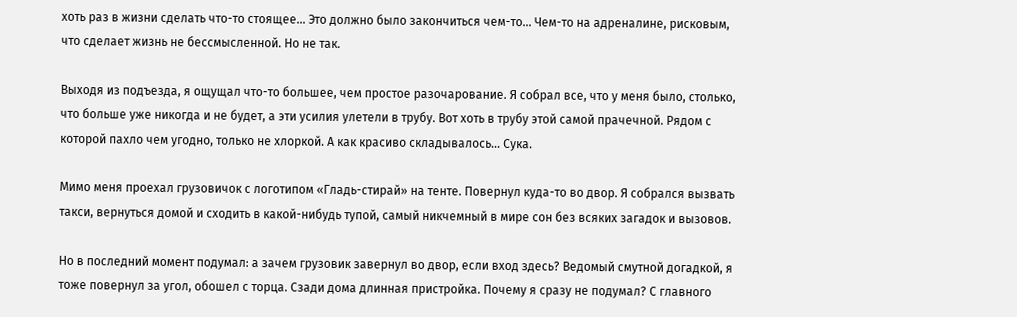хоть раз в жизни сделать что-то стоящее… Это должно было закончиться чем-то… Чем-то на адреналине, рисковым, что сделает жизнь не бессмысленной. Но не так.

Выходя из подъезда, я ощущал что-то большее, чем простое разочарование. Я собрал все, что у меня было, столько, что больше уже никогда и не будет, а эти усилия улетели в трубу. Вот хоть в трубу этой самой прачечной. Рядом с которой пахло чем угодно, только не хлоркой. А как красиво складывалось… Сука.

Мимо меня проехал грузовичок с логотипом «Гладь-стирай» на тенте. Повернул куда-то во двор. Я собрался вызвать такси, вернуться домой и сходить в какой-нибудь тупой, самый никчемный в мире сон без всяких загадок и вызовов.

Но в последний момент подумал: а зачем грузовик завернул во двор, если вход здесь? Ведомый смутной догадкой, я тоже повернул за угол, обошел с торца. Сзади дома длинная пристройка. Почему я сразу не подумал? С главного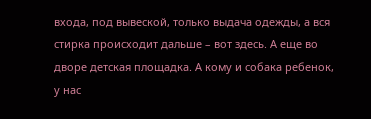входа, под вывеской, только выдача одежды, а вся стирка происходит дальше – вот здесь. А еще во дворе детская площадка. А кому и собака ребенок, у нас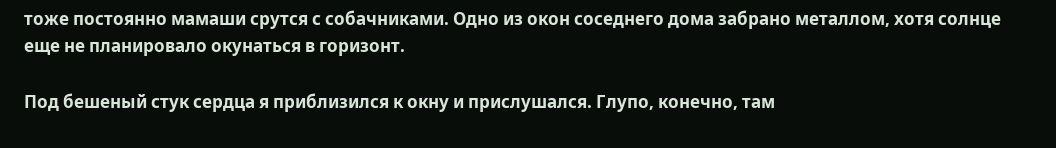тоже постоянно мамаши срутся с собачниками. Одно из окон соседнего дома забрано металлом, хотя солнце еще не планировало окунаться в горизонт.

Под бешеный стук сердца я приблизился к окну и прислушался. Глупо, конечно, там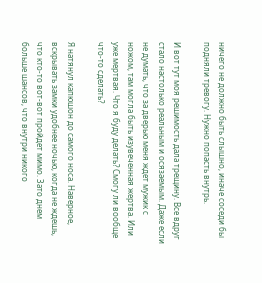ничего не должно быть слышно, иначе соседи бы подняли тревогу. Нужно попасть внутрь.

И вот тут моя решимость дала трещину. Все вдруг стало настолько реальным и осязаемым. Даже если не думать, что за дверью меня ждет мужик с ножом, там могла быть изувеченная жертва. Или уже мертвая. Что я буду делать? Смогу ли вообще что-то сделать?

Я натянул капюшон до самого носа. Наверное, вскрывать замки удобнее ночью, когда не ждешь, что кто-то вот-вот пройдет мимо. Зато днем больше шансов, что внутри никого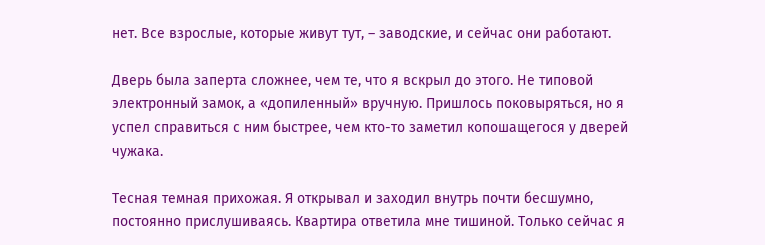нет. Все взрослые, которые живут тут, – заводские, и сейчас они работают.

Дверь была заперта сложнее, чем те, что я вскрыл до этого. Не типовой электронный замок, а «допиленный» вручную. Пришлось поковыряться, но я успел справиться с ним быстрее, чем кто-то заметил копошащегося у дверей чужака.

Тесная темная прихожая. Я открывал и заходил внутрь почти бесшумно, постоянно прислушиваясь. Квартира ответила мне тишиной. Только сейчас я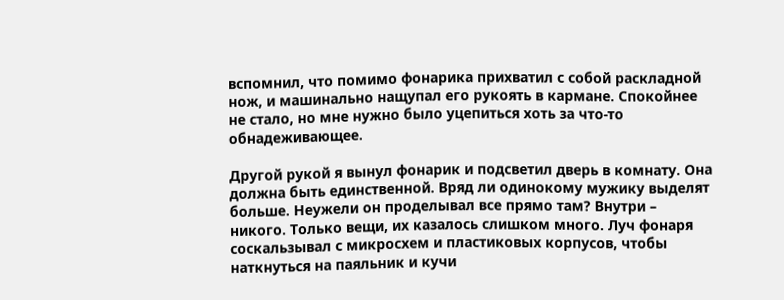вспомнил, что помимо фонарика прихватил с собой раскладной нож, и машинально нащупал его рукоять в кармане. Спокойнее не стало, но мне нужно было уцепиться хоть за что-то обнадеживающее.

Другой рукой я вынул фонарик и подсветил дверь в комнату. Она должна быть единственной. Вряд ли одинокому мужику выделят больше. Неужели он проделывал все прямо там? Внутри – никого. Только вещи, их казалось слишком много. Луч фонаря соскальзывал с микросхем и пластиковых корпусов, чтобы наткнуться на паяльник и кучи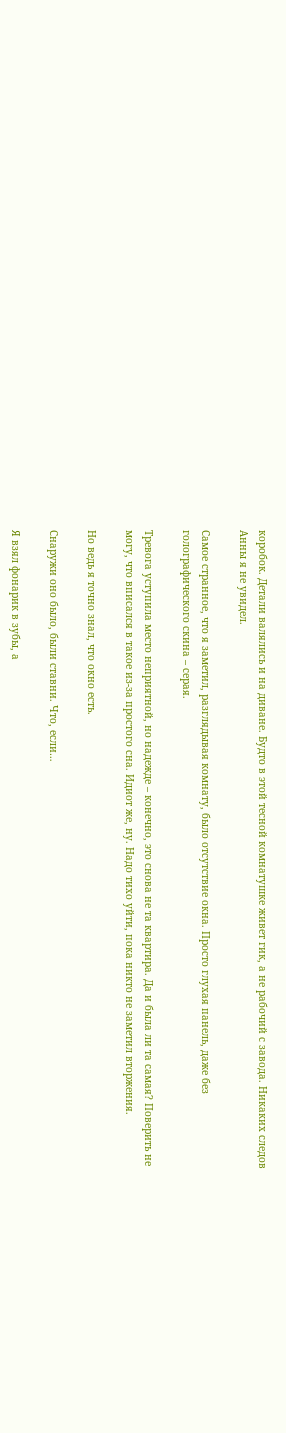коробок. Детали валялись и на диване. Будто в этой тесной комнатушке живет гик, а не рабочий с завода. Никаких следов Анны я не увидел.

Самое странное, что я заметил, разглядывая комнату, было отсутствие окна. Просто глухая панель, даже без голографического скина – серая.

Тревога уступила место неприятной, но надежде – конечно, это снова не та квартира. Да и была ли та самая? Поверить не могу, что вписался в такое из-за простого сна. Идиот же, ну. Надо тихо уйти, пока никто не заметил вторжения.

Но ведь я точно знал, что окно есть.

Снаружи оно было, были ставни. Что, если…

Я взял фонарик в зубы, а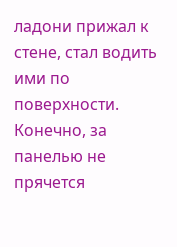ладони прижал к стене, стал водить ими по поверхности. Конечно, за панелью не прячется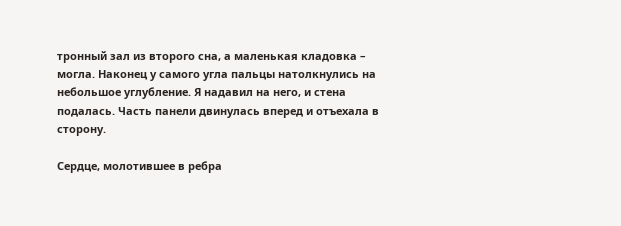тронный зал из второго сна, а маленькая кладовка – могла. Наконец у самого угла пальцы натолкнулись на небольшое углубление. Я надавил на него, и стена подалась. Часть панели двинулась вперед и отъехала в сторону.

Сердце, молотившее в ребра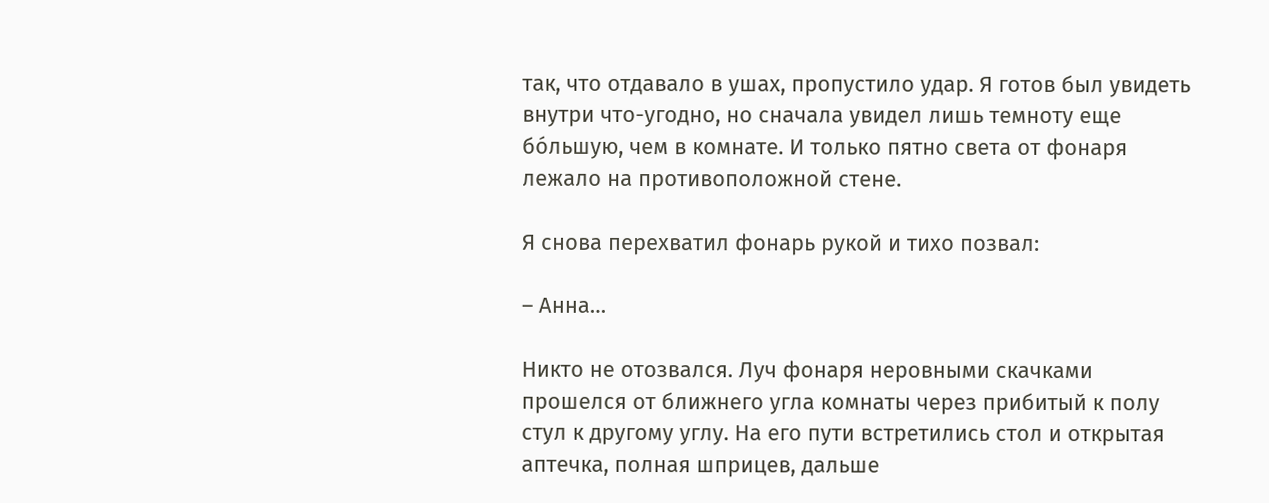так, что отдавало в ушах, пропустило удар. Я готов был увидеть внутри что-угодно, но сначала увидел лишь темноту еще бо́льшую, чем в комнате. И только пятно света от фонаря лежало на противоположной стене.

Я снова перехватил фонарь рукой и тихо позвал:

– Анна…

Никто не отозвался. Луч фонаря неровными скачками прошелся от ближнего угла комнаты через прибитый к полу стул к другому углу. На его пути встретились стол и открытая аптечка, полная шприцев, дальше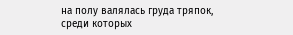на полу валялась груда тряпок, среди которых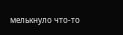мелькнуло что-то